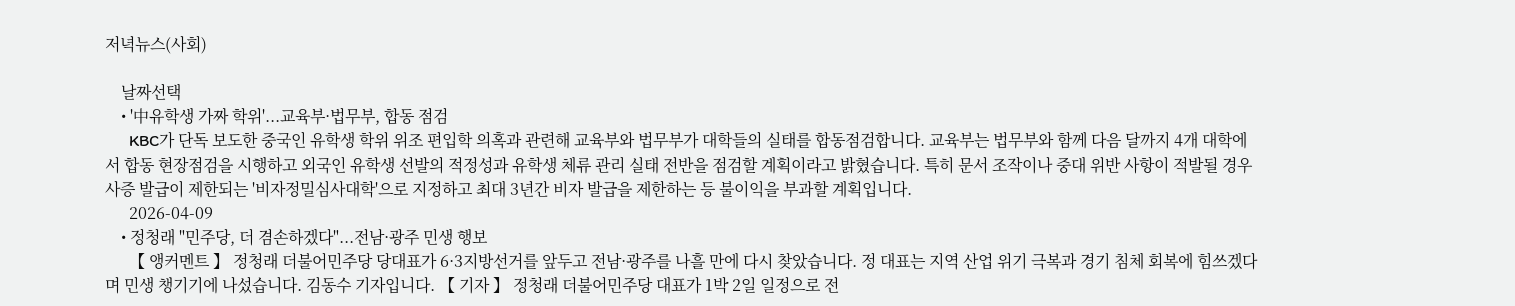저녁뉴스(사회)

    날짜선택
    • '中유학생 가짜 학위'...교육부·법무부, 합동 점검
      KBC가 단독 보도한 중국인 유학생 학위 위조 편입학 의혹과 관련해 교육부와 법무부가 대학들의 실태를 합동점검합니다. 교육부는 법무부와 함께 다음 달까지 4개 대학에서 합동 현장점검을 시행하고 외국인 유학생 선발의 적정성과 유학생 체류 관리 실태 전반을 점검할 계획이라고 밝혔습니다. 특히 문서 조작이나 중대 위반 사항이 적발될 경우 사증 발급이 제한되는 '비자정밀심사대학'으로 지정하고 최대 3년간 비자 발급을 제한하는 등 불이익을 부과할 계획입니다.
      2026-04-09
    • 정청래 "민주당, 더 겸손하겠다"...전남·광주 민생 행보
      【 앵커멘트 】 정청래 더불어민주당 당대표가 6·3지방선거를 앞두고 전남·광주를 나흘 만에 다시 찾았습니다. 정 대표는 지역 산업 위기 극복과 경기 침체 회복에 힘쓰겠다며 민생 챙기기에 나섰습니다. 김동수 기자입니다. 【 기자 】 정청래 더불어민주당 대표가 1박 2일 일정으로 전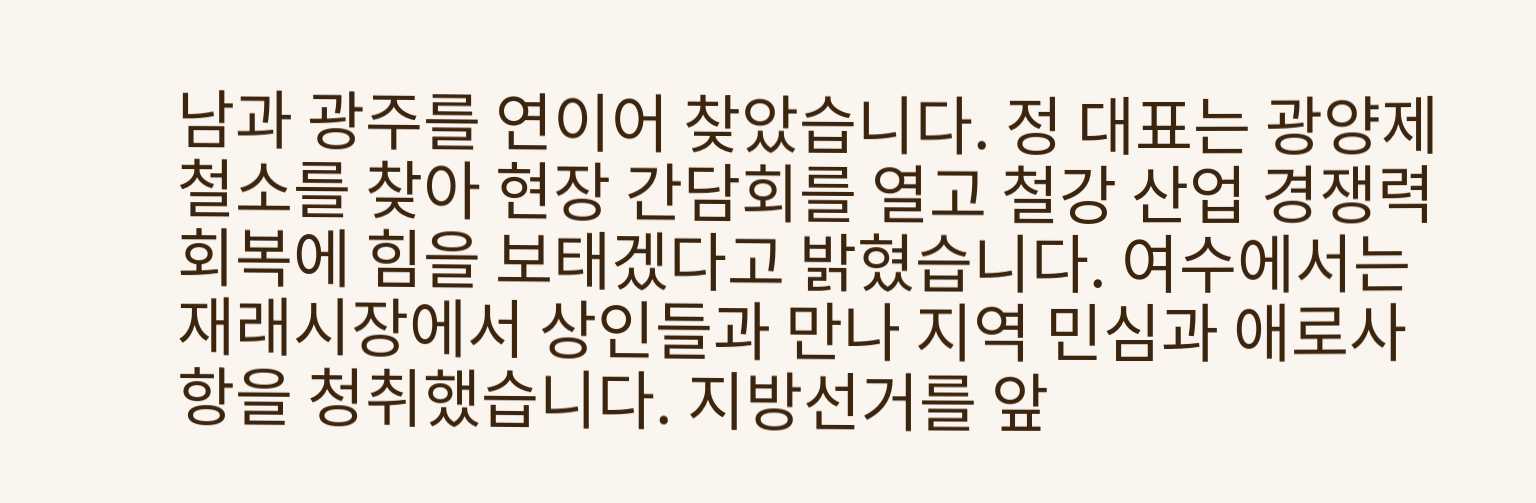남과 광주를 연이어 찾았습니다. 정 대표는 광양제철소를 찾아 현장 간담회를 열고 철강 산업 경쟁력 회복에 힘을 보태겠다고 밝혔습니다. 여수에서는 재래시장에서 상인들과 만나 지역 민심과 애로사항을 청취했습니다. 지방선거를 앞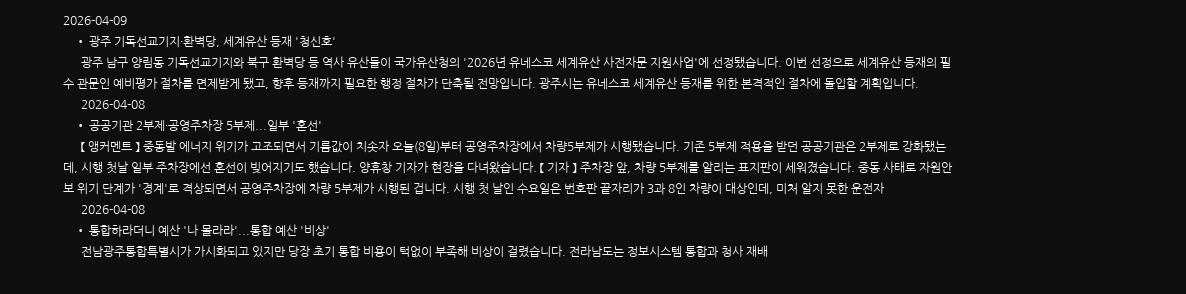2026-04-09
    • 광주 기독선교기지·환벽당, 세계유산 등재 '청신호'
      광주 남구 양림동 기독선교기지와 북구 환벽당 등 역사 유산들이 국가유산청의 '2026년 유네스코 세계유산 사전자문 지원사업'에 선정됐습니다. 이번 선정으로 세계유산 등재의 필수 관문인 예비평가 절차를 면제받게 됐고, 향후 등재까지 필요한 행정 절차가 단축될 전망입니다. 광주시는 유네스코 세계유산 등재를 위한 본격적인 절차에 돌입할 계획입니다.
      2026-04-08
    • 공공기관 2부제·공영주차장 5부제...일부 '혼선'
      【 앵커멘트 】 중동발 에너지 위기가 고조되면서 기름값이 치솟자 오늘(8일)부터 공영주차장에서 차량5부제가 시행됐습니다. 기존 5부제 적용을 받던 공공기관은 2부제로 강화됐는데, 시행 첫날 일부 주차장에선 혼선이 빚어지기도 했습니다. 양휴창 기자가 현장을 다녀왔습니다. 【 기자 】 주차장 앞, 차량 5부제를 알리는 표지판이 세워졌습니다. 중동 사태로 자원안보 위기 단계가 '경계'로 격상되면서 공영주차장에 차량 5부제가 시행된 겁니다. 시행 첫 날인 수요일은 번호판 끝자리가 3과 8인 차량이 대상인데, 미처 알지 못한 운전자
      2026-04-08
    • 통합하라더니 예산 '나 몰라라'...통합 예산 '비상'
      전남광주통합특별시가 가시화되고 있지만 당장 초기 통합 비용이 턱없이 부족해 비상이 걸렸습니다. 전라남도는 정보시스템 통합과 청사 재배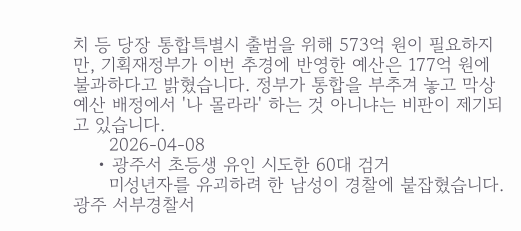치 등 당장 통합특별시 출범을 위해 573억 원이 필요하지만, 기획재정부가 이번 추경에 반영한 예산은 177억 원에 불과하다고 밝혔습니다. 정부가 통합을 부추겨 놓고 막상 예산 배정에서 '나 몰라라' 하는 것 아니냐는 비판이 제기되고 있습니다.
      2026-04-08
    • 광주서 초등생 유인 시도한 60대 검거
      미성년자를 유괴하려 한 남성이 경찰에 붙잡혔습니다. 광주 서부경찰서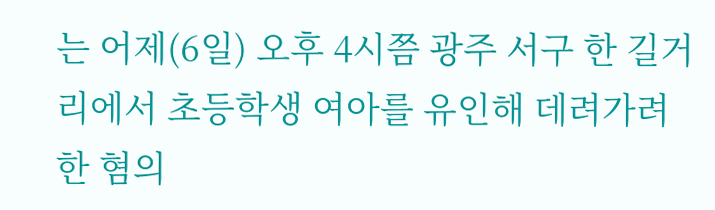는 어제(6일) 오후 4시쯤 광주 서구 한 길거리에서 초등학생 여아를 유인해 데려가려 한 혐의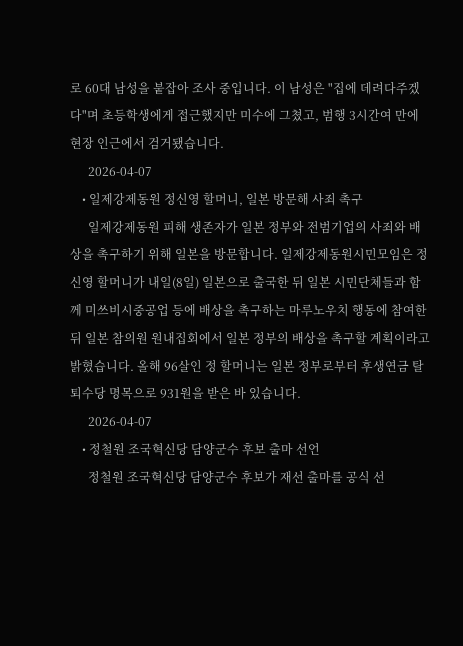로 60대 남성을 붙잡아 조사 중입니다. 이 남성은 "집에 데려다주겠다"며 초등학생에게 접근했지만 미수에 그쳤고, 범행 3시간여 만에 현장 인근에서 검거됐습니다.
      2026-04-07
    • 일제강제동원 정신영 할머니, 일본 방문해 사죄 촉구
      일제강제동원 피해 생존자가 일본 정부와 전범기업의 사죄와 배상을 촉구하기 위해 일본을 방문합니다. 일제강제동원시민모임은 정신영 할머니가 내일(8일) 일본으로 출국한 뒤 일본 시민단체들과 함께 미쓰비시중공업 등에 배상을 촉구하는 마루노우치 행동에 참여한 뒤 일본 참의원 원내집회에서 일본 정부의 배상을 촉구할 계획이라고 밝혔습니다. 올해 96살인 정 할머니는 일본 정부로부터 후생연금 탈퇴수당 명목으로 931원을 받은 바 있습니다.
      2026-04-07
    • 정철원 조국혁신당 담양군수 후보 출마 선언
      정철원 조국혁신당 담양군수 후보가 재선 출마를 공식 선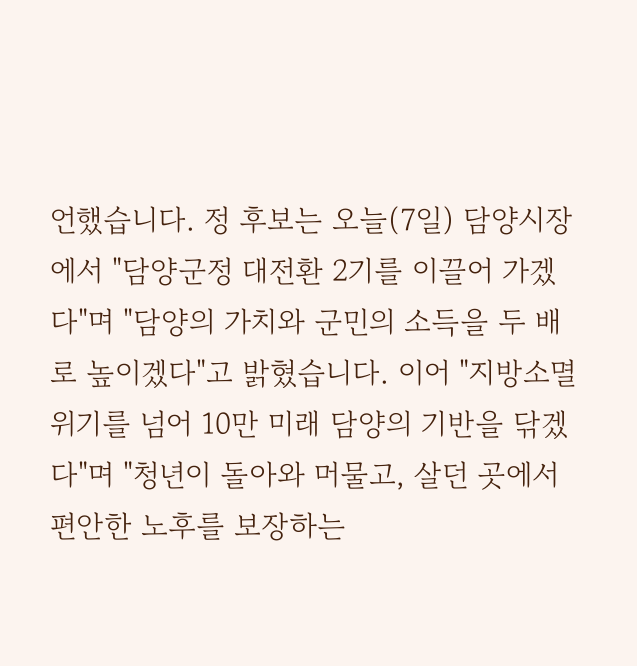언했습니다. 정 후보는 오늘(7일) 담양시장에서 "담양군정 대전환 2기를 이끌어 가겠다"며 "담양의 가치와 군민의 소득을 두 배로 높이겠다"고 밝혔습니다. 이어 "지방소멸 위기를 넘어 10만 미래 담양의 기반을 닦겠다"며 "청년이 돌아와 머물고, 살던 곳에서 편안한 노후를 보장하는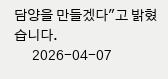담양을 만들겠다"고 밝혔습니다.
      2026-04-07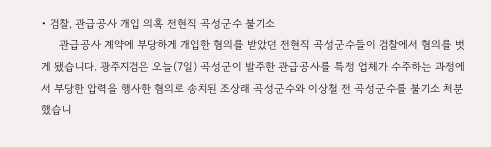• 검찰, 관급공사 개입 의혹 전현직 곡성군수 불기소
      관급공사 계약에 부당하게 개입한 혐의를 받았던 전현직 곡성군수들이 검찰에서 혐의를 벗게 됐습니다. 광주지검은 오늘(7일) 곡성군이 발주한 관급공사를 특정 업체가 수주하는 과정에서 부당한 압력을 행사한 혐의로 송치된 조상래 곡성군수와 이상철 전 곡성군수를 불기소 처분했습니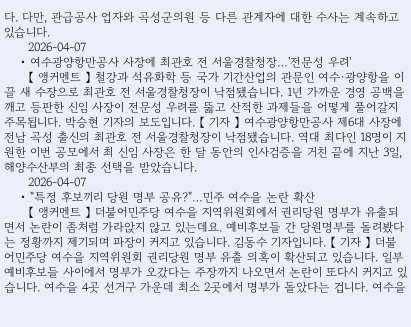다. 다만, 관급공사 업자와 곡성군의원 등 다른 관계자에 대한 수사는 계속하고 있습니다.
      2026-04-07
    • 여수광양항만공사 사장에 최관호 전 서울경찰청장…'전문성 우려'
      【 앵커멘트 】 철강과 석유화학 등 국가 기간산업의 관문인 여수·광양항을 이끌 새 수장으로 최관호 전 서울경찰청장이 낙점됐습니다. 1년 가까운 경영 공백을 깨고 등판한 신임 사장이 전문성 우려를 뚫고 산적한 과제들을 어떻게 풀어갈지 주목됩니다. 박승현 기자의 보도입니다. 【 기자 】 여수광양항만공사 제6대 사장에 전남 곡성 출신의 최관호 전 서울경찰청장이 낙점됐습니다. 역대 최다인 18명이 지원한 이번 공모에서 최 신임 사장은 한 달 동안의 인사검증을 거친 끝에 지난 3일, 해양수산부의 최종 선택을 받았습니다.
      2026-04-07
    • "특정 후보끼리 당원 명부 공유?"…민주 여수을 논란 확산
      【 앵커멘트 】 더불어민주당 여수을 지역위원회에서 권리당원 명부가 유출되면서 논란이 좀처럼 가라앉지 않고 있는데요. 예비후보들 간 당원명부를 돌려봤다는 정황까지 제기되며 파장이 커지고 있습니다. 김동수 기자입니다. 【 기자 】 더불어민주당 여수을 지역위원회 권리당원 명부 유출 의혹이 확산되고 있습니다. 일부 예비후보들 사이에서 명부가 오갔다는 주장까지 나오면서 논란이 또다시 커지고 있습니다. 여수을 4곳 선거구 가운데 최소 2곳에서 명부가 돌았다는 겁니다. 여수을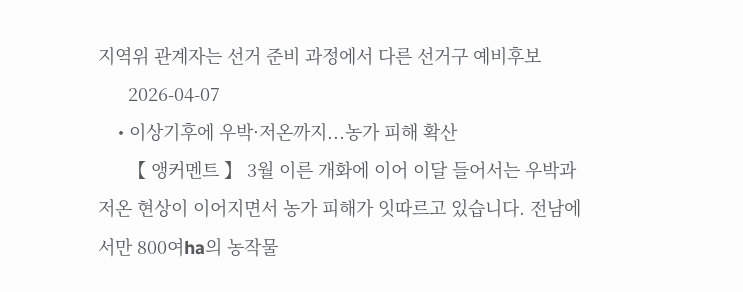지역위 관계자는 선거 준비 과정에서 다른 선거구 예비후보
      2026-04-07
    • 이상기후에 우박·저온까지...농가 피해 확산
      【 앵커멘트 】 3월 이른 개화에 이어 이달 들어서는 우박과 저온 현상이 이어지면서 농가 피해가 잇따르고 있습니다. 전남에서만 800여ha의 농작물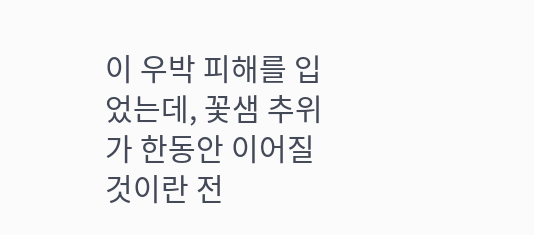이 우박 피해를 입었는데, 꽃샘 추위가 한동안 이어질 것이란 전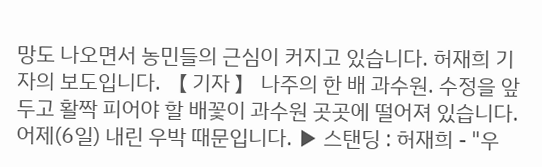망도 나오면서 농민들의 근심이 커지고 있습니다. 허재희 기자의 보도입니다. 【 기자 】 나주의 한 배 과수원. 수정을 앞두고 활짝 피어야 할 배꽃이 과수원 곳곳에 떨어져 있습니다. 어제(6일) 내린 우박 때문입니다. ▶ 스탠딩 : 허재희 - "우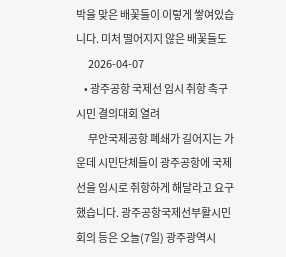박을 맞은 배꽃들이 이렇게 쌓여있습니다. 미처 떨어지지 않은 배꽃들도
      2026-04-07
    • 광주공항 국제선 임시 취항 촉구 시민 결의대회 열려
      무안국제공항 폐쇄가 길어지는 가운데 시민단체들이 광주공항에 국제선을 임시로 취항하게 해달라고 요구했습니다. 광주공항국제선부활시민회의 등은 오늘(7일) 광주광역시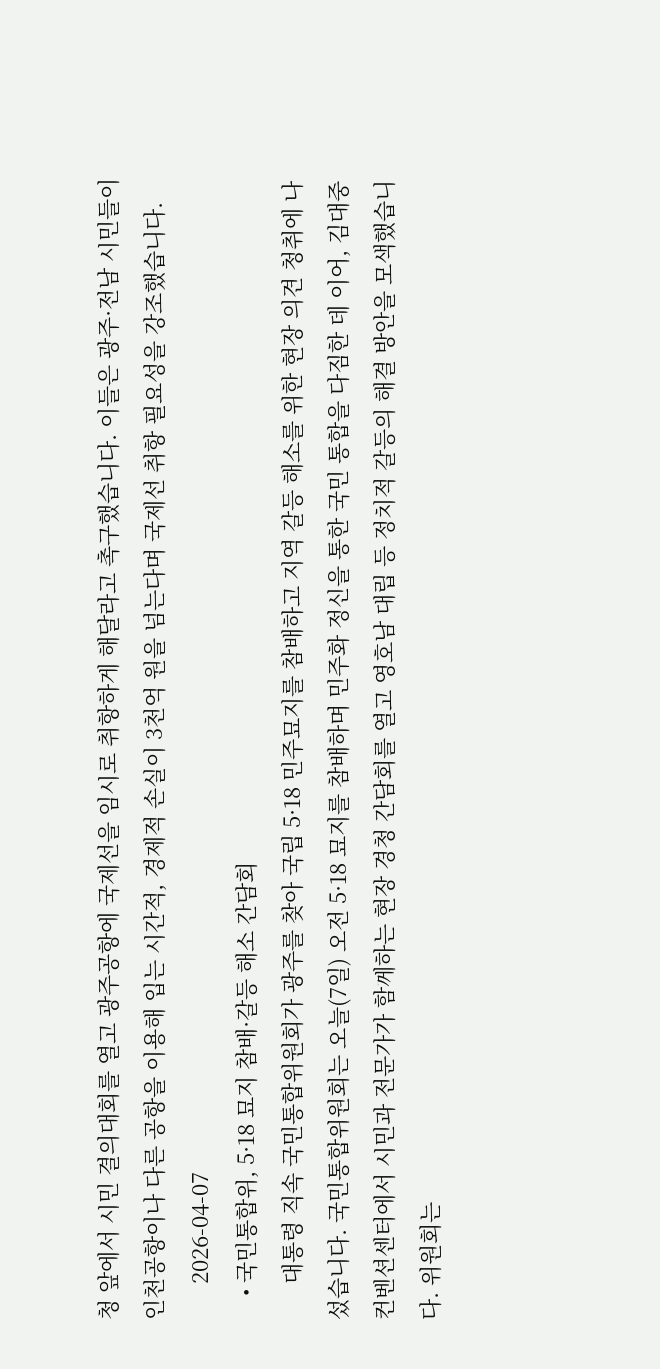청 앞에서 시민 결의대회를 열고 광주공항에 국제선을 임시로 취항하게 해달라고 촉구했습니다. 이들은 광주·전남 시민들이 인천공항이나 다른 공항을 이용해 입는 시간적, 경제적 손실이 3천억 원을 넘는다며 국제선 취항 필요성을 강조했습니다.
      2026-04-07
    • 국민통합위, 5·18 묘지 참배·갈등 해소 간담회
      대통령 직속 국민통합위원회가 광주를 찾아 국립 5·18 민주묘지를 참배하고 지역 갈등 해소를 위한 현장 의견 청취에 나섰습니다. 국민통합위원회는 오늘(7일) 오전 5·18 묘지를 참배하며 민주화 정신을 통한 국민 통합을 다짐한 데 이어, 김대중컨벤션센터에서 시민과 전문가가 함께하는 현장 경청 간담회를 열고 영호남 대립 등 정치적 갈등의 해결 방안을 모색했습니다. 위원회는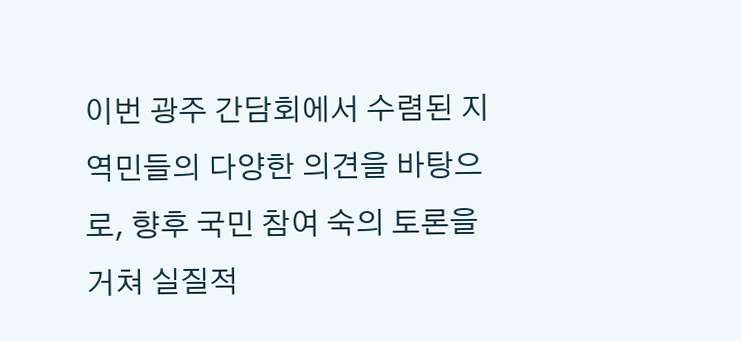이번 광주 간담회에서 수렴된 지역민들의 다양한 의견을 바탕으로, 향후 국민 참여 숙의 토론을 거쳐 실질적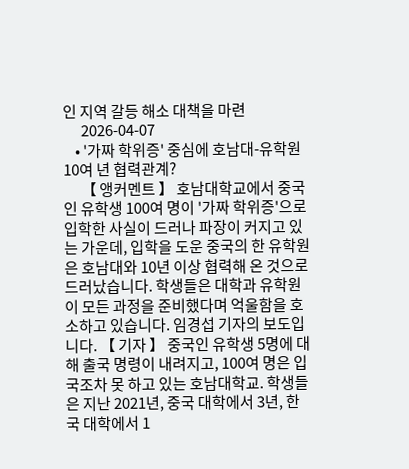인 지역 갈등 해소 대책을 마련
      2026-04-07
    • '가짜 학위증' 중심에 호남대-유학원 10여 년 협력관계?
      【 앵커멘트 】 호남대학교에서 중국인 유학생 100여 명이 '가짜 학위증'으로 입학한 사실이 드러나 파장이 커지고 있는 가운데, 입학을 도운 중국의 한 유학원은 호남대와 10년 이상 협력해 온 것으로 드러났습니다. 학생들은 대학과 유학원이 모든 과정을 준비했다며 억울함을 호소하고 있습니다. 임경섭 기자의 보도입니다. 【 기자 】 중국인 유학생 5명에 대해 출국 명령이 내려지고, 100여 명은 입국조차 못 하고 있는 호남대학교. 학생들은 지난 2021년, 중국 대학에서 3년, 한국 대학에서 1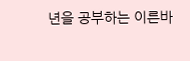년을 공부하는 이른바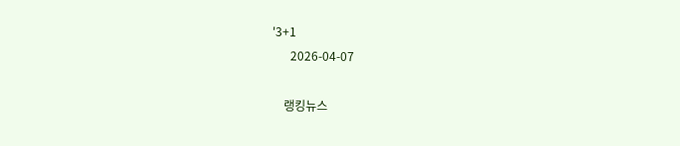'3+1
      2026-04-07

    랭킹뉴스